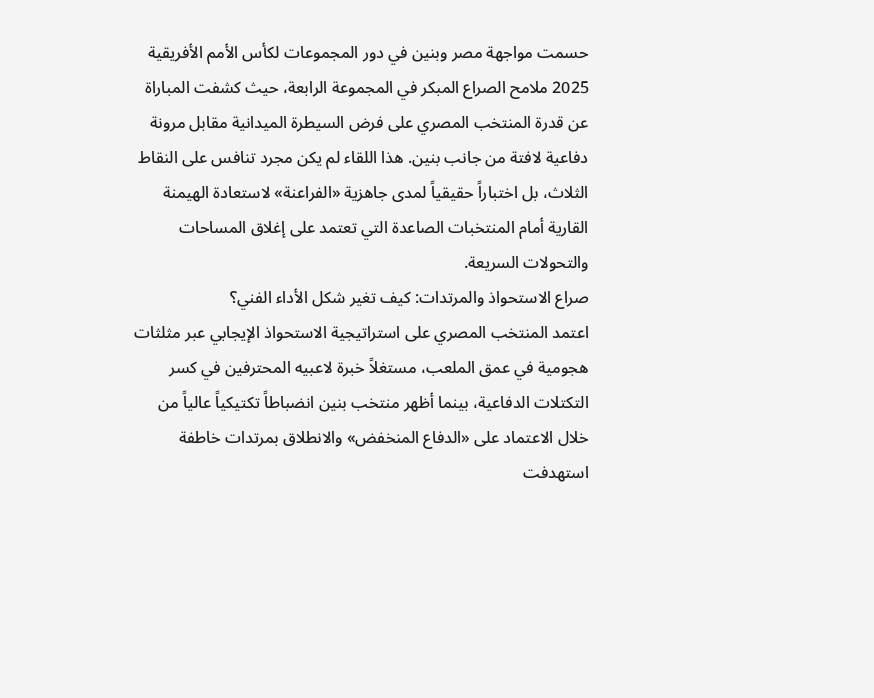حسمت مواجهة مصر وبنين في دور المجموعات لكأس الأمم الأفريقية 2025 ملامح الصراع المبكر في المجموعة الرابعة، حيث كشفت المباراة عن قدرة المنتخب المصري على فرض السيطرة الميدانية مقابل مرونة دفاعية لافتة من جانب بنين. هذا اللقاء لم يكن مجرد تنافس على النقاط الثلاث، بل اختباراً حقيقياً لمدى جاهزية «الفراعنة» لاستعادة الهيمنة القارية أمام المنتخبات الصاعدة التي تعتمد على إغلاق المساحات والتحولات السريعة.
صراع الاستحواذ والمرتدات: كيف تغير شكل الأداء الفني؟
اعتمد المنتخب المصري على استراتيجية الاستحواذ الإيجابي عبر مثلثات هجومية في عمق الملعب، مستغلاً خبرة لاعبيه المحترفين في كسر التكتلات الدفاعية، بينما أظهر منتخب بنين انضباطاً تكتيكياً عالياً من خلال الاعتماد على «الدفاع المنخفض» والانطلاق بمرتدات خاطفة استهدفت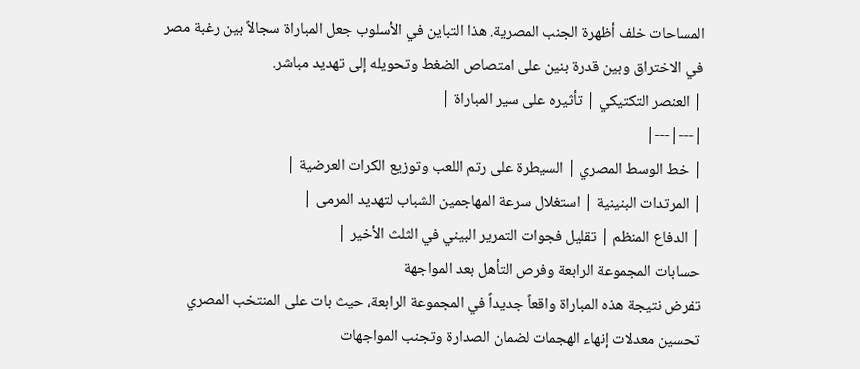المساحات خلف أظهرة الجنب المصرية. هذا التباين في الأسلوب جعل المباراة سجالاً بين رغبة مصر في الاختراق وبين قدرة بنين على امتصاص الضغط وتحويله إلى تهديد مباشر.
| العنصر التكتيكي | تأثيره على سير المباراة |
|---|---|
| خط الوسط المصري | السيطرة على رتم اللعب وتوزيع الكرات العرضية |
| المرتدات البنينية | استغلال سرعة المهاجمين الشباب لتهديد المرمى |
| الدفاع المنظم | تقليل فجوات التمرير البيني في الثلث الأخير |
حسابات المجموعة الرابعة وفرص التأهل بعد المواجهة
تفرض نتيجة هذه المباراة واقعاً جديداً في المجموعة الرابعة، حيث بات على المنتخب المصري تحسين معدلات إنهاء الهجمات لضمان الصدارة وتجنب المواجهات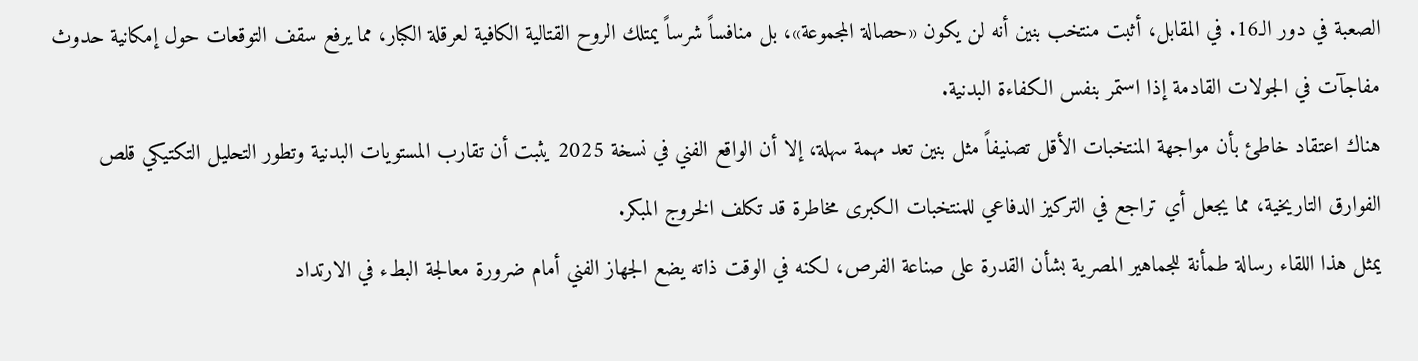الصعبة في دور الـ16. في المقابل، أثبت منتخب بنين أنه لن يكون «حصالة المجموعة»، بل منافساً شرساً يمتلك الروح القتالية الكافية لعرقلة الكبار، مما يرفع سقف التوقعات حول إمكانية حدوث مفاجآت في الجولات القادمة إذا استمر بنفس الكفاءة البدنية.
هناك اعتقاد خاطئ بأن مواجهة المنتخبات الأقل تصنيفاً مثل بنين تعد مهمة سهلة، إلا أن الواقع الفني في نسخة 2025 يثبت أن تقارب المستويات البدنية وتطور التحليل التكتيكي قلص الفوارق التاريخية، مما يجعل أي تراجع في التركيز الدفاعي للمنتخبات الكبرى مخاطرة قد تكلف الخروج المبكر.
يمثل هذا اللقاء رسالة طمأنة للجماهير المصرية بشأن القدرة على صناعة الفرص، لكنه في الوقت ذاته يضع الجهاز الفني أمام ضرورة معالجة البطء في الارتداد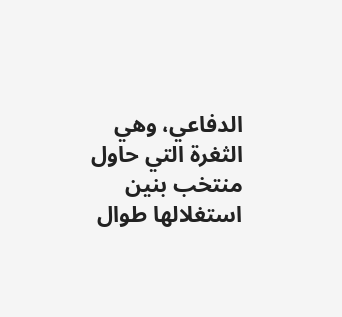الدفاعي، وهي الثغرة التي حاول منتخب بنين استغلالها طوال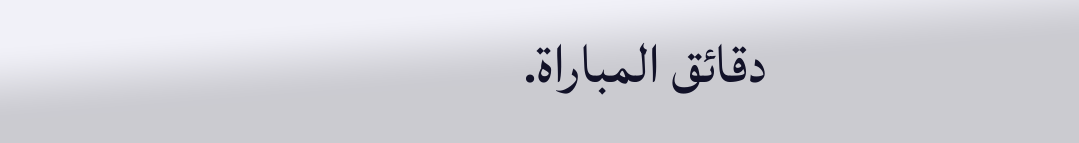دقائق المباراة.